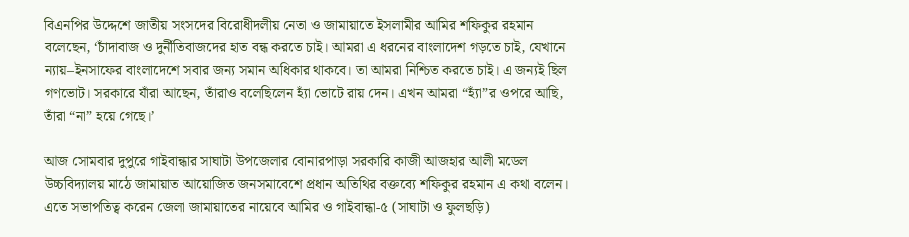বিএনপির উদ্দেশে জাতীয় সংসদের বিরোধীদলীয় নেতা ও জামায়াতে ইসলামীর আমির শফিকুর রহমান বলেছেন, ‘চাঁদাবাজ ও দুর্নীতিবাজদের হাত বন্ধ করতে চাই। আমরা এ ধরনের বাংলাদেশ গড়তে চাই, যেখানে ন্যায়–ইনসাফের বাংলাদেশে সবার জন্য সমান অধিকার থাকবে। তা আমরা নিশ্চিত করতে চাই। এ জন্যই ছিল গণভোট। সরকারে যাঁরা আছেন, তাঁরাও বলেছিলেন হ্যাঁ ভোটে রায় দেন। এখন আমরা “হ্যাঁ”র ওপরে আছি, তাঁরা “না” হয়ে গেছে।’

আজ সোমবার দুপুরে গাইবান্ধার সাঘাটা উপজেলার বোনারপাড়া সরকারি কাজী আজহার আলী মডেল উচ্চবিদ্যালয় মাঠে জামায়াত আয়োজিত জনসমাবেশে প্রধান অতিথির বক্তব্যে শফিকুর রহমান এ কথা বলেন। এতে সভাপতিত্ব করেন জেলা জামায়াতের নায়েবে আমির ও গাইবান্ধা-৫ (সাঘাটা ও ফুলছড়ি)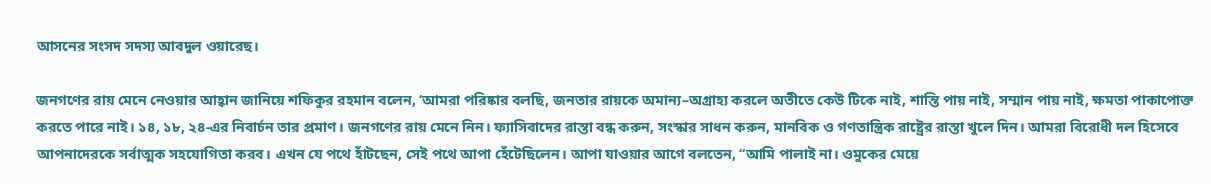আসনের সংসদ সদস্য আবদুল ওয়ারেছ।

জনগণের রায় মেনে নেওয়ার আহ্বান জানিয়ে শফিকুর রহমান বলেন, ‘আমরা পরিষ্কার বলছি, জনতার রায়কে অমান্য–অগ্রাহ্য করলে অতীতে কেউ টিকে নাই, শান্তি পায় নাই, সম্মান পায় নাই, ক্ষমতা পাকাপোক্ত করতে পারে নাই। ১৪, ১৮, ২৪-এর নিবার্চন তার প্রমাণ। জনগণের রায় মেনে নিন। ফ্যাসিবাদের রাস্তা বন্ধ করুন, সংস্কার সাধন করুন, মানবিক ও গণতান্ত্রিক রাষ্ট্রের রাস্তা খুলে দিন। আমরা বিরোধী দল হিসেবে আপনাদেরকে সর্বাত্মক সহযোগিতা করব। এখন যে পথে হাঁটছেন, সেই পথে আপা হেঁটেছিলেন। আপা যাওয়ার আগে বলতেন, “আমি পালাই না। ওমুকের মেয়ে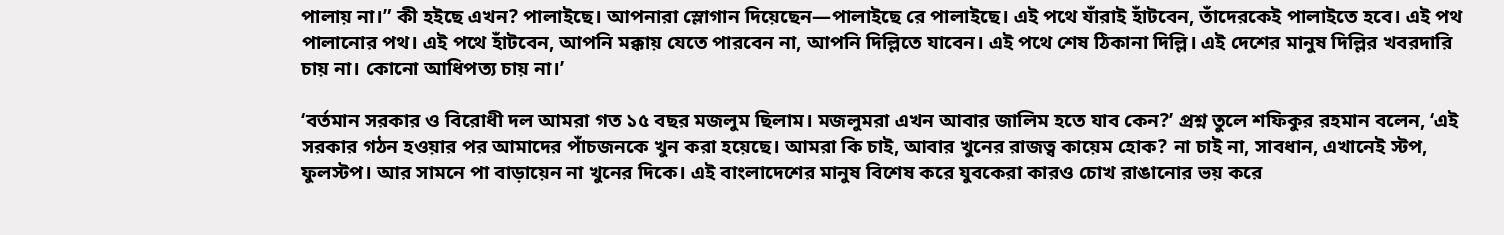পালায় না।” কী হইছে এখন? পালাইছে। আপনারা স্লোগান দিয়েছেন—পালাইছে রে পালাইছে। এই পথে যাঁরাই হাঁটবেন, তাঁদেরকেই পালাইতে হবে। এই পথ পালানোর পথ। এই পথে হাঁটবেন, আপনি মক্কায় যেতে পারবেন না, আপনি দিল্লিতে যাবেন। এই পথে শেষ ঠিকানা দিল্লি। এই দেশের মানুষ দিল্লির খবরদারি চায় না। কোনো আধিপত্য চায় না।’

‘বর্তমান সরকার ও বিরোধী দল আমরা গত ১৫ বছর মজলুম ছিলাম। মজলুমরা এখন আবার জালিম হতে যাব কেন?’ প্রশ্ন তুলে শফিকুর রহমান বলেন, ‘এই সরকার গঠন হওয়ার পর আমাদের পাঁচজনকে খুন করা হয়েছে। আমরা কি চাই, আবার খুনের রাজত্ব কায়েম হোক? না চাই না, সাবধান, এখানেই স্টপ, ফুলস্টপ। আর সামনে পা বাড়ায়েন না খুনের দিকে। এই বাংলাদেশের মানুষ বিশেষ করে যুবকেরা কারও চোখ রাঙানোর ভয় করে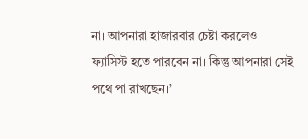না। আপনারা হাজারবার চেষ্টা করলেও ফ্যাসিস্ট হতে পারবেন না। কিন্তু আপনারা সেই পথে পা রাখছেন।’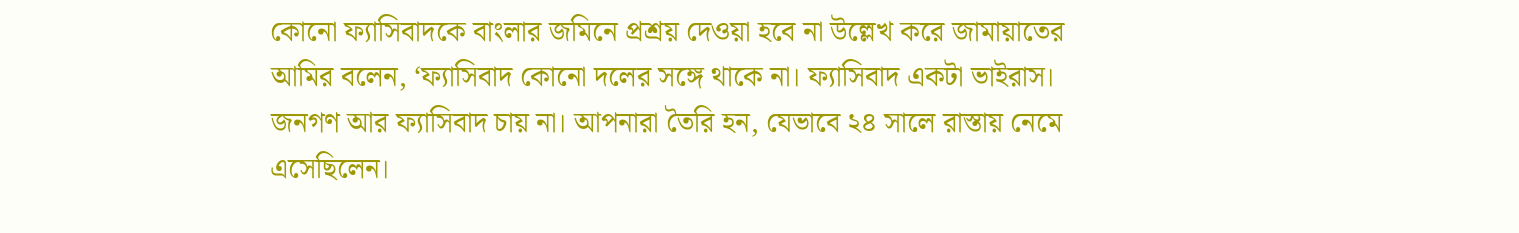কোনো ফ্যাসিবাদকে বাংলার জমিনে প্রশ্রয় দেওয়া হবে না উল্লেখ করে জামায়াতের আমির বলেন, ‘ফ্যাসিবাদ কোনো দলের সঙ্গে থাকে না। ফ্যাসিবাদ একটা ভাইরাস। জনগণ আর ফ্যাসিবাদ চায় না। আপনারা তৈরি হন, যেভাবে ২৪ সালে রাস্তায় নেমে এসেছিলেন।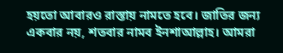হয়তো আবারও রাস্তায় নামতে হবে। জাতির জন্য একবার নয়, শতবার নামব ইনশাআল্লাহ। আমরা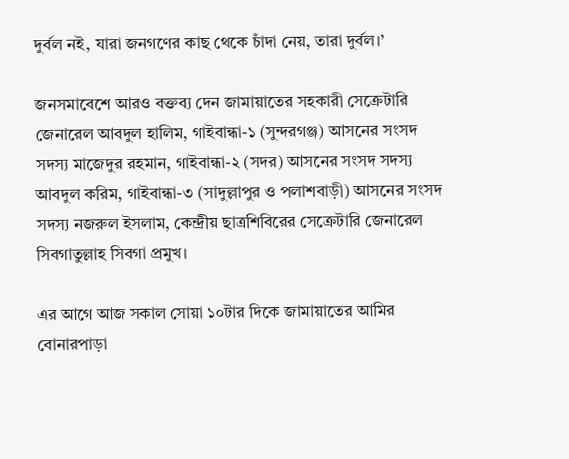দুর্বল নই, যারা জনগণের কাছ থেকে চাঁদা নেয়, তারা দুর্বল।’

জনসমাবেশে আরও বক্তব্য দেন জামায়াতের সহকারী সেক্রেটারি জেনারেল আবদুল হালিম, গাইবান্ধা-১ (সুন্দরগঞ্জ) আসনের সংসদ সদস্য মাজেদুর রহমান, গাইবান্ধা-২ (সদর) আসনের সংসদ সদস্য আবদুল করিম, গাইবান্ধা-৩ (সাদুল্লাপুর ও পলাশবাড়ী) আসনের সংসদ সদস্য নজরুল ইসলাম, কেন্দ্রীয় ছাত্রশিবিরের সেক্রেটারি জেনারেল সিবগাতুল্লাহ সিবগা প্রমুখ।

এর আগে আজ সকাল সোয়া ১০টার দিকে জামায়াতের আমির বোনারপাড়া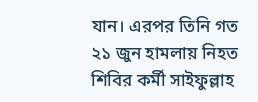যান। এরপর তিনি গত ২১ জুন হামলায় নিহত শিবির কর্মী সাইফুল্লাহ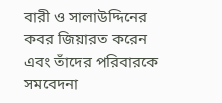বারী ও সালাউদ্দিনের কবর জিয়ারত করেন এবং তাঁদের পরিবারকে সমবেদনা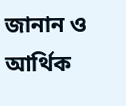জানান ও আর্থিক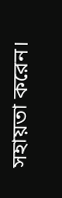সহায়তা করেন।